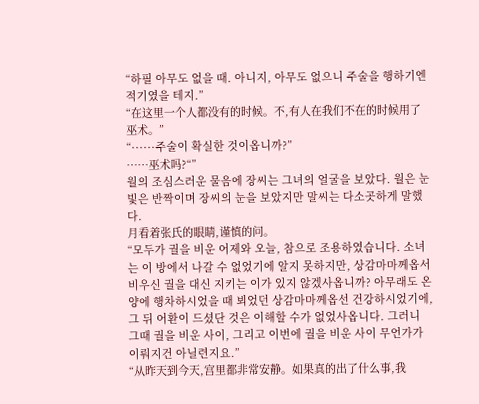“하필 아무도 없을 때. 아니지, 아무도 없으니 주술을 행하기엔 적기였을 테지.”
“在这里一个人都没有的时候。不,有人在我们不在的时候用了巫术。”
“······주술이 확실한 것이옵니까?”
……巫术吗?“”
월의 조심스러운 물음에 장씨는 그녀의 얼굴을 보았다. 월은 눈빛은 반짝이며 장씨의 눈을 보았지만 말씨는 다소곳하게 말했다.
月看着张氏的眼睛,谨慎的问。
“모두가 궐을 비운 어제와 오늘, 참으로 조용하였습니다. 소녀는 이 방에서 나갈 수 없었기에 알지 못하지만, 상감마마께옵서 비우신 궐을 대신 지키는 이가 있지 않겠사옵니까? 아무래도 온양에 행차하시었을 때 뵈었던 상감마마께옵선 건강하시었기에, 그 뒤 어환이 드셨단 것은 이해할 수가 없었사옵니다. 그러니 그때 궐을 비운 사이, 그리고 이번에 궐을 비운 사이 무언가가 이뤄지건 아닐련지요.”
“从昨天到今天,宫里都非常安静。如果真的出了什么事,我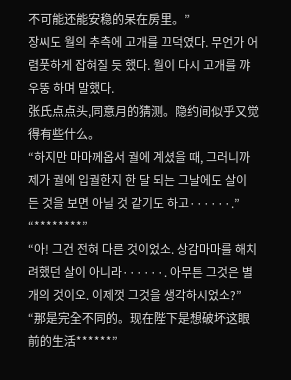不可能还能安稳的呆在房里。”
장씨도 월의 추측에 고개를 끄덕였다. 무언가 어렴풋하게 잡혀질 듯 했다. 월이 다시 고개를 꺄우뚱 하며 말했다.
张氏点点头,同意月的猜测。隐约间似乎又觉得有些什么。
“하지만 마마께옵서 궐에 계셨을 때, 그러니까 제가 궐에 입궐한지 한 달 되는 그날에도 살이 든 것을 보면 아닐 것 같기도 하고······.”
“********”
“아! 그건 전혀 다른 것이었소. 상감마마를 해치려했던 살이 아니라······. 아무튼 그것은 별개의 것이오. 이제껏 그것을 생각하시었소?”
“那是完全不同的。现在陛下是想破坏这眼前的生活******”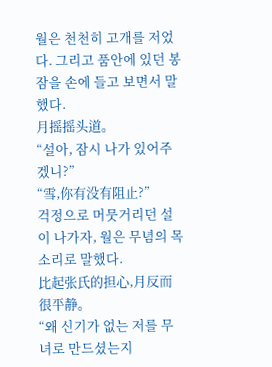월은 천천히 고개를 저었다. 그리고 품안에 있던 봉잠을 손에 들고 보면서 말했다.
月摇摇头道。
“설아, 잠시 나가 있어주겠니?”
“雪,你有没有阻止?”
걱정으로 머뭇거리던 설이 나가자, 월은 무념의 목소리로 말했다.
比起张氏的担心,月反而很平静。
“왜 신기가 없는 저를 무녀로 만드셨는지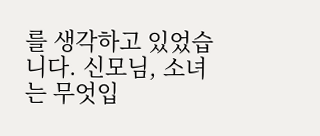를 생각하고 있었습니다. 신모님, 소녀는 무엇입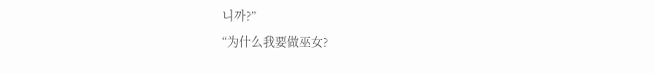니까?”
“为什么我要做巫女?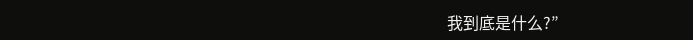我到底是什么?”